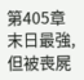第405章 末日最強,但被喪屍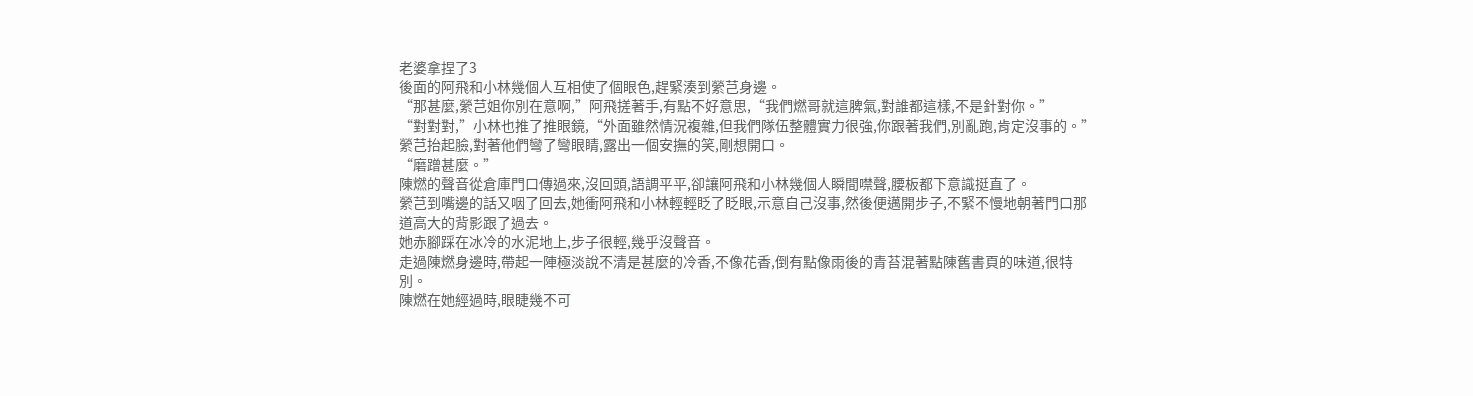老婆拿捏了3
後面的阿飛和小林幾個人互相使了個眼色,趕緊湊到縈芑身邊。
“那甚麼,縈芑姐你別在意啊,”阿飛搓著手,有點不好意思,“我們燃哥就這脾氣,對誰都這樣,不是針對你。”
“對對對,”小林也推了推眼鏡,“外面雖然情況複雜,但我們隊伍整體實力很強,你跟著我們,別亂跑,肯定沒事的。”
縈芑抬起臉,對著他們彎了彎眼睛,露出一個安撫的笑,剛想開口。
“磨蹭甚麼。”
陳燃的聲音從倉庫門口傳過來,沒回頭,語調平平,卻讓阿飛和小林幾個人瞬間噤聲,腰板都下意識挺直了。
縈芑到嘴邊的話又咽了回去,她衝阿飛和小林輕輕眨了眨眼,示意自己沒事,然後便邁開步子,不緊不慢地朝著門口那道高大的背影跟了過去。
她赤腳踩在冰冷的水泥地上,步子很輕,幾乎沒聲音。
走過陳燃身邊時,帶起一陣極淡說不清是甚麼的冷香,不像花香,倒有點像雨後的青苔混著點陳舊書頁的味道,很特別。
陳燃在她經過時,眼睫幾不可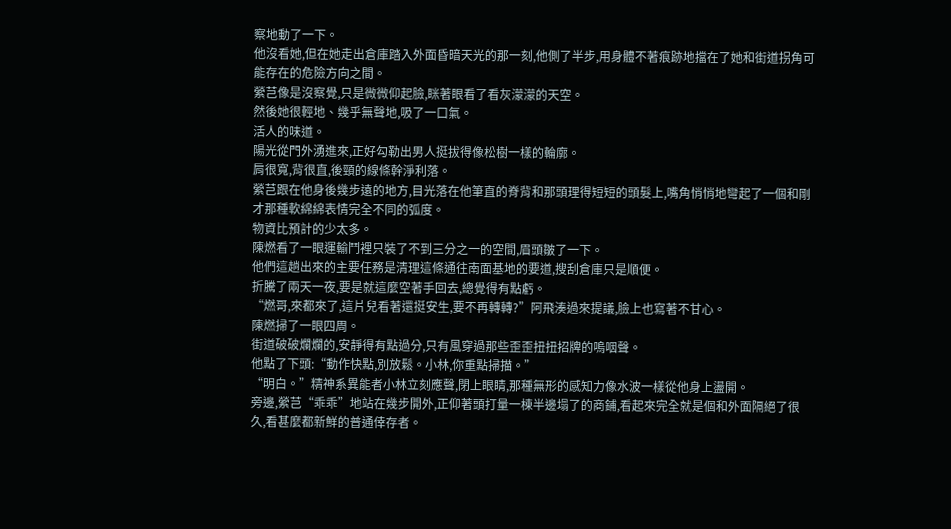察地動了一下。
他沒看她,但在她走出倉庫踏入外面昏暗天光的那一刻,他側了半步,用身體不著痕跡地擋在了她和街道拐角可能存在的危險方向之間。
縈芑像是沒察覺,只是微微仰起臉,眯著眼看了看灰濛濛的天空。
然後她很輕地、幾乎無聲地,吸了一口氣。
活人的味道。
陽光從門外湧進來,正好勾勒出男人挺拔得像松樹一樣的輪廓。
肩很寬,背很直,後頸的線條幹淨利落。
縈芑跟在他身後幾步遠的地方,目光落在他筆直的脊背和那頭理得短短的頭髮上,嘴角悄悄地彎起了一個和剛才那種軟綿綿表情完全不同的弧度。
物資比預計的少太多。
陳燃看了一眼運輸鬥裡只裝了不到三分之一的空間,眉頭皺了一下。
他們這趟出來的主要任務是清理這條通往南面基地的要道,搜刮倉庫只是順便。
折騰了兩天一夜,要是就這麼空著手回去,總覺得有點虧。
“燃哥,來都來了,這片兒看著還挺安生,要不再轉轉?”阿飛湊過來提議,臉上也寫著不甘心。
陳燃掃了一眼四周。
街道破破爛爛的,安靜得有點過分,只有風穿過那些歪歪扭扭招牌的嗚咽聲。
他點了下頭:“動作快點,別放鬆。小林,你重點掃描。”
“明白。”精神系異能者小林立刻應聲,閉上眼睛,那種無形的感知力像水波一樣從他身上盪開。
旁邊,縈芑“乖乖”地站在幾步開外,正仰著頭打量一棟半邊塌了的商鋪,看起來完全就是個和外面隔絕了很久,看甚麼都新鮮的普通倖存者。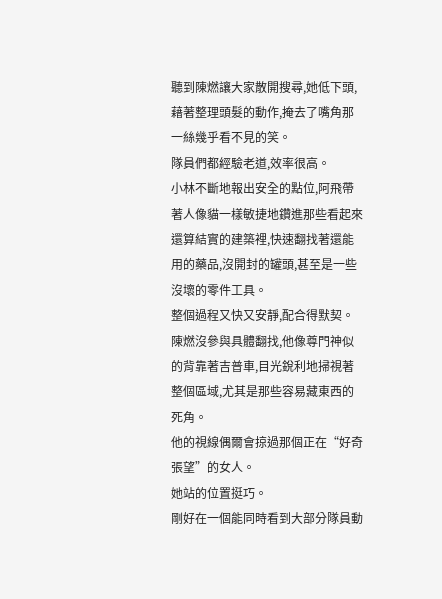聽到陳燃讓大家散開搜尋,她低下頭,藉著整理頭髮的動作,掩去了嘴角那一絲幾乎看不見的笑。
隊員們都經驗老道,效率很高。
小林不斷地報出安全的點位,阿飛帶著人像貓一樣敏捷地鑽進那些看起來還算結實的建築裡,快速翻找著還能用的藥品,沒開封的罐頭,甚至是一些沒壞的零件工具。
整個過程又快又安靜,配合得默契。
陳燃沒參與具體翻找,他像尊門神似的背靠著吉普車,目光銳利地掃視著整個區域,尤其是那些容易藏東西的死角。
他的視線偶爾會掠過那個正在“好奇張望”的女人。
她站的位置挺巧。
剛好在一個能同時看到大部分隊員動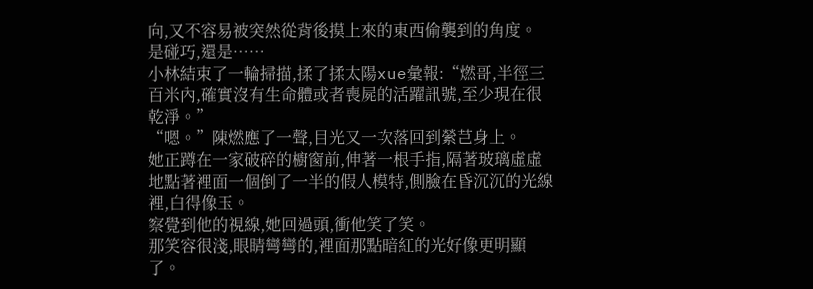向,又不容易被突然從背後摸上來的東西偷襲到的角度。
是碰巧,還是……
小林結束了一輪掃描,揉了揉太陽xue彙報:“燃哥,半徑三百米內,確實沒有生命體或者喪屍的活躍訊號,至少現在很乾淨。”
“嗯。”陳燃應了一聲,目光又一次落回到縈芑身上。
她正蹲在一家破碎的櫥窗前,伸著一根手指,隔著玻璃虛虛地點著裡面一個倒了一半的假人模特,側臉在昏沉沉的光線裡,白得像玉。
察覺到他的視線,她回過頭,衝他笑了笑。
那笑容很淺,眼睛彎彎的,裡面那點暗紅的光好像更明顯了。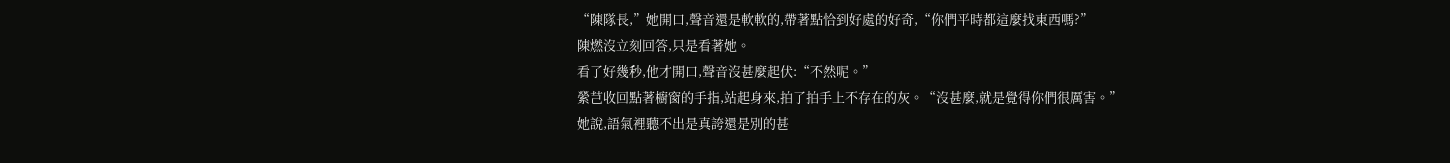“陳隊長,”她開口,聲音還是軟軟的,帶著點恰到好處的好奇,“你們平時都這麼找東西嗎?”
陳燃沒立刻回答,只是看著她。
看了好幾秒,他才開口,聲音沒甚麼起伏:“不然呢。”
縈芑收回點著櫥窗的手指,站起身來,拍了拍手上不存在的灰。“沒甚麼,就是覺得你們很厲害。”
她說,語氣裡聽不出是真誇還是別的甚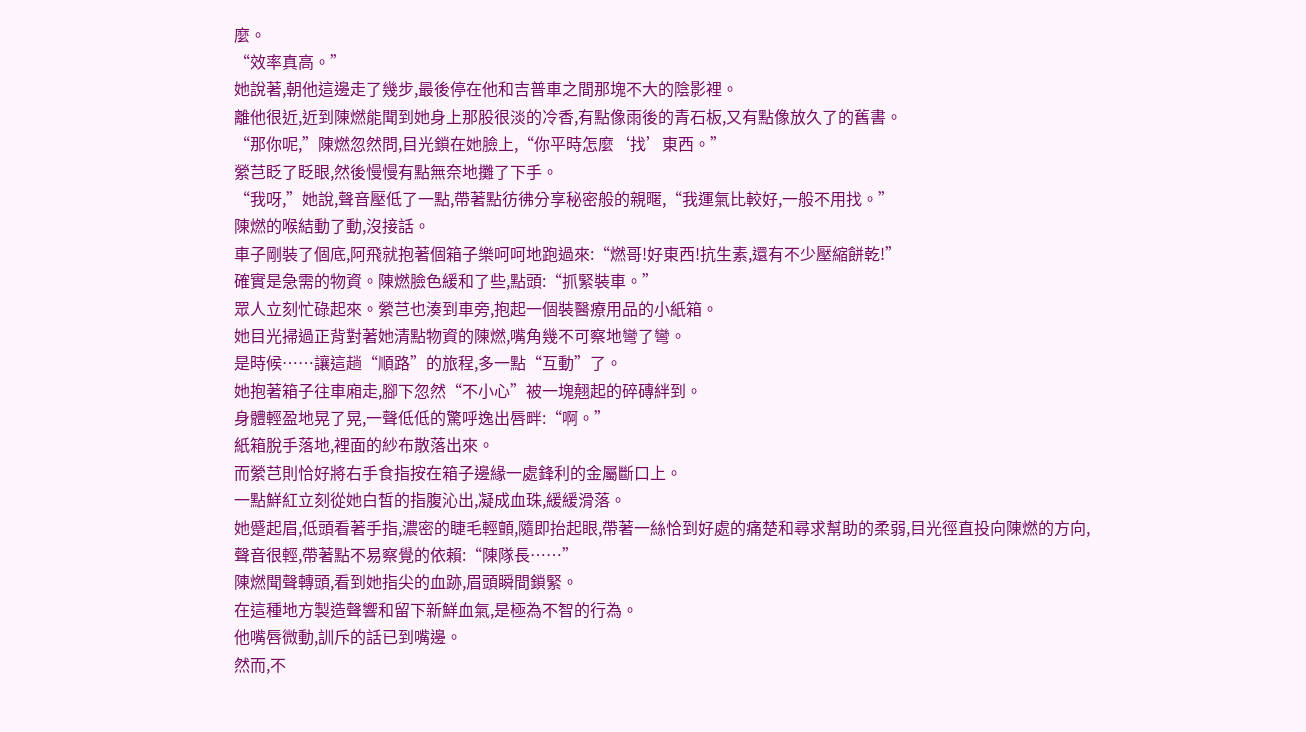麼。
“效率真高。”
她說著,朝他這邊走了幾步,最後停在他和吉普車之間那塊不大的陰影裡。
離他很近,近到陳燃能聞到她身上那股很淡的冷香,有點像雨後的青石板,又有點像放久了的舊書。
“那你呢,”陳燃忽然問,目光鎖在她臉上,“你平時怎麼‘找’東西。”
縈芑眨了眨眼,然後慢慢有點無奈地攤了下手。
“我呀,”她說,聲音壓低了一點,帶著點彷彿分享秘密般的親暱,“我運氣比較好,一般不用找。”
陳燃的喉結動了動,沒接話。
車子剛裝了個底,阿飛就抱著個箱子樂呵呵地跑過來:“燃哥!好東西!抗生素,還有不少壓縮餅乾!”
確實是急需的物資。陳燃臉色緩和了些,點頭:“抓緊裝車。”
眾人立刻忙碌起來。縈芑也湊到車旁,抱起一個裝醫療用品的小紙箱。
她目光掃過正背對著她清點物資的陳燃,嘴角幾不可察地彎了彎。
是時候……讓這趟“順路”的旅程,多一點“互動”了。
她抱著箱子往車廂走,腳下忽然“不小心”被一塊翹起的碎磚絆到。
身體輕盈地晃了晃,一聲低低的驚呼逸出唇畔:“啊。”
紙箱脫手落地,裡面的紗布散落出來。
而縈芑則恰好將右手食指按在箱子邊緣一處鋒利的金屬斷口上。
一點鮮紅立刻從她白皙的指腹沁出,凝成血珠,緩緩滑落。
她蹙起眉,低頭看著手指,濃密的睫毛輕顫,隨即抬起眼,帶著一絲恰到好處的痛楚和尋求幫助的柔弱,目光徑直投向陳燃的方向,聲音很輕,帶著點不易察覺的依賴:“陳隊長……”
陳燃聞聲轉頭,看到她指尖的血跡,眉頭瞬間鎖緊。
在這種地方製造聲響和留下新鮮血氣,是極為不智的行為。
他嘴唇微動,訓斥的話已到嘴邊。
然而,不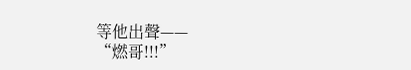等他出聲——
“燃哥!!!”